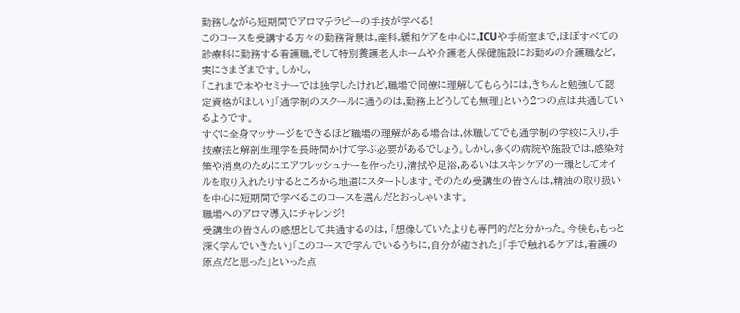勤務しながら短期間でアロマテラピーの手技が学べる!
このコースを受講する方々の勤務背景は,産科,緩和ケアを中心に,ICUや手術室まで,ほぼすべての診療科に勤務する看護職,そして特別養護老人ホームや介護老人保健施設にお勤めの介護職など,実にさまざまです。しかし,
「これまで本やセミナーでは独学したけれど,職場で同僚に理解してもらうには,きちんと勉強して認定資格がほしい」「通学制のスクールに通うのは,勤務上どうしても無理」という2つの点は共通しているようです。
すぐに全身マッサージをできるほど職場の理解がある場合は,休職してでも通学制の学校に入り,手技療法と解剖生理学を長時間かけて学ぶ必要があるでしょう。しかし,多くの病院や施設では,感染対策や消臭のためにエアフレッシュナーを作ったり,清拭や足浴,あるいはスキンケアの一環としてオイルを取り入れたりするところから地道にスタートします。そのため受講生の皆さんは,精油の取り扱いを中心に短期間で学べるこのコースを選んだとおっしゃいます。
職場へのアロマ導入にチャレンジ!
受講生の皆さんの感想として共通するのは, 「想像していたよりも専門的だと分かった。今後も,もっと深く学んでいきたい」「このコースで学んでいるうちに,自分が癒された」「手で触れるケアは,看護の原点だと思った」といった点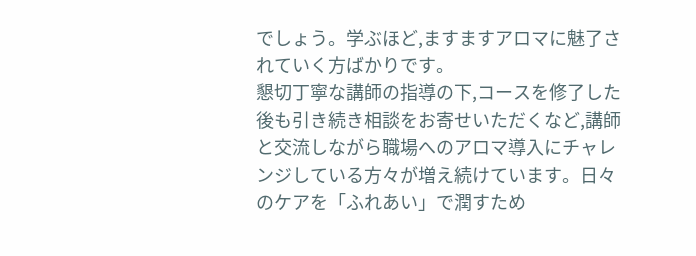でしょう。学ぶほど,ますますアロマに魅了されていく方ばかりです。
懇切丁寧な講師の指導の下,コースを修了した後も引き続き相談をお寄せいただくなど,講師と交流しながら職場へのアロマ導入にチャレンジしている方々が増え続けています。日々のケアを「ふれあい」で潤すため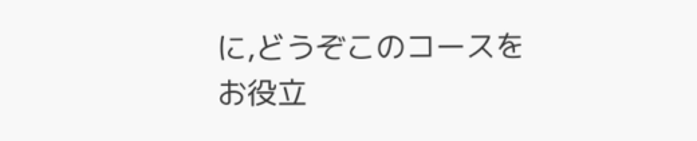に,どうぞこのコースをお役立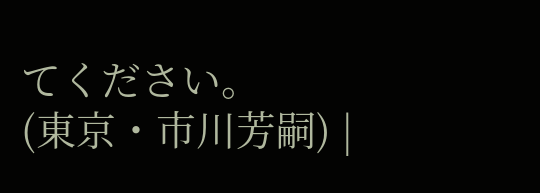てください。
(東京・市川芳嗣) |